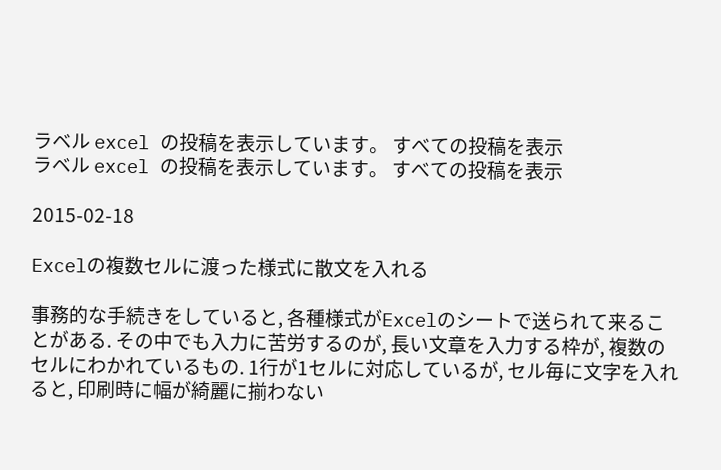ラベル excel の投稿を表示しています。 すべての投稿を表示
ラベル excel の投稿を表示しています。 すべての投稿を表示

2015-02-18

Excelの複数セルに渡った様式に散文を入れる

事務的な手続きをしていると, 各種様式がExcelのシートで送られて来ることがある. その中でも入力に苦労するのが, 長い文章を入力する枠が, 複数のセルにわかれているもの. 1行が1セルに対応しているが, セル毎に文字を入れると, 印刷時に幅が綺麗に揃わない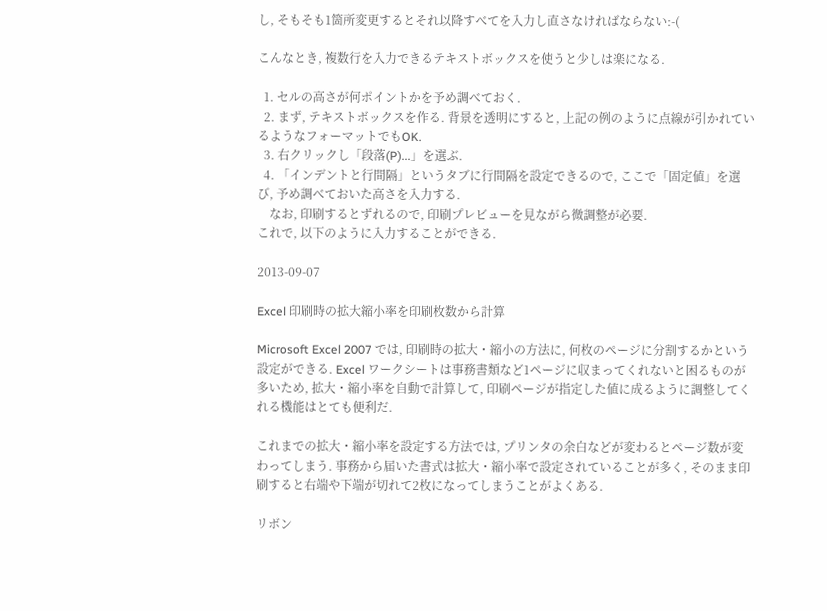し, そもそも1箇所変更するとそれ以降すべてを入力し直さなければならない:-(

こんなとき, 複数行を入力できるテキストボックスを使うと少しは楽になる.

  1. セルの高さが何ポイントかを予め調べておく.
  2. まず, テキストボックスを作る. 背景を透明にすると, 上記の例のように点線が引かれているようなフォーマットでもOK.
  3. 右クリックし「段落(P)...」を選ぶ.
  4. 「インデントと行間隔」というタブに行間隔を設定できるので, ここで「固定値」を選び, 予め調べておいた高さを入力する.
    なお, 印刷するとずれるので, 印刷プレビューを見ながら微調整が必要.
これで, 以下のように入力することができる.

2013-09-07

Excel 印刷時の拡大縮小率を印刷枚数から計算

Microsoft Excel 2007 では, 印刷時の拡大・縮小の方法に, 何枚のページに分割するかという設定ができる. Excel ワークシートは事務書類など1ページに収まってくれないと困るものが多いため, 拡大・縮小率を自動で計算して, 印刷ページが指定した値に成るように調整してくれる機能はとても便利だ.

これまでの拡大・縮小率を設定する方法では, プリンタの余白などが変わるとページ数が変わってしまう. 事務から届いた書式は拡大・縮小率で設定されていることが多く, そのまま印刷すると右端や下端が切れて2枚になってしまうことがよくある.

リボン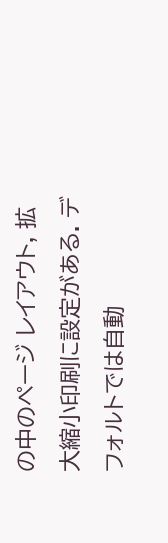の中のページ レイアウト, 拡大縮小印刷に設定がある. デフォルトでは自動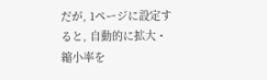だが, 1ページに設定すると, 自動的に拡大・縮小率を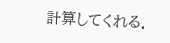計算してくれる.